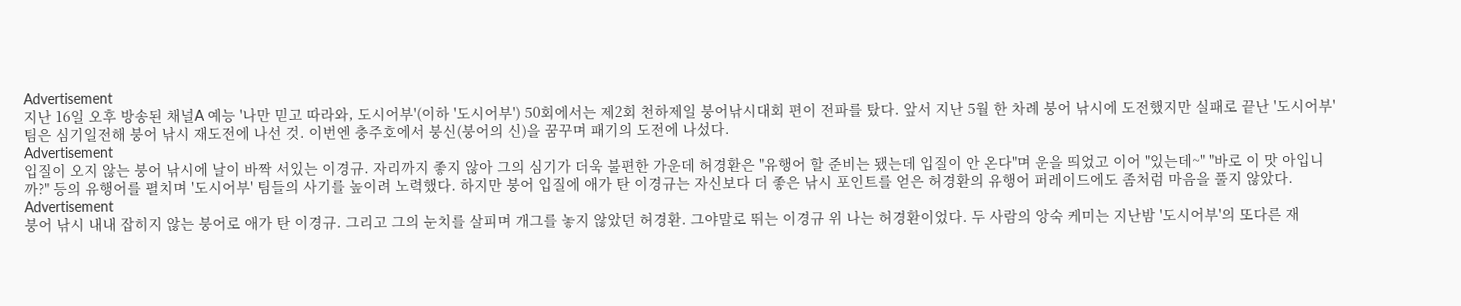Advertisement
지난 16일 오후 방송된 채널A 예능 '나만 믿고 따라와, 도시어부'(이하 '도시어부') 50회에서는 제2회 천하제일 붕어낚시대회 편이 전파를 탔다. 앞서 지난 5월 한 차례 붕어 낚시에 도전했지만 실패로 끝난 '도시어부' 팀은 심기일전해 붕어 낚시 재도전에 나선 것. 이번엔 충주호에서 붕신(붕어의 신)을 꿈꾸며 패기의 도전에 나섰다.
Advertisement
입질이 오지 않는 붕어 낚시에 날이 바짝 서있는 이경규. 자리까지 좋지 않아 그의 심기가 더욱 불편한 가운데 허경환은 "유행어 할 준비는 됐는데 입질이 안 온다"며 운을 띄었고 이어 "있는데~" "바로 이 맛 아입니까?" 등의 유행어를 펼치며 '도시어부' 팀들의 사기를 높이려 노력했다. 하지만 붕어 입질에 애가 탄 이경규는 자신보다 더 좋은 낚시 포인트를 얻은 허경환의 유행어 퍼레이드에도 좀처럼 마음을 풀지 않았다.
Advertisement
붕어 낚시 내내 잡히지 않는 붕어로 애가 탄 이경규. 그리고 그의 눈치를 살피며 개그를 놓지 않았던 허경환. 그야말로 뛰는 이경규 위 나는 허경환이었다. 두 사람의 앙숙 케미는 지난밤 '도시어부'의 또다른 재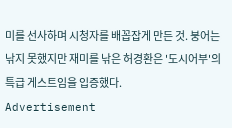미를 선사하며 시청자를 배꼽잡게 만든 것. 붕어는 낚지 못했지만 재미를 낚은 허경환은 '도시어부'의 특급 게스트임을 입증했다.
Advertisement